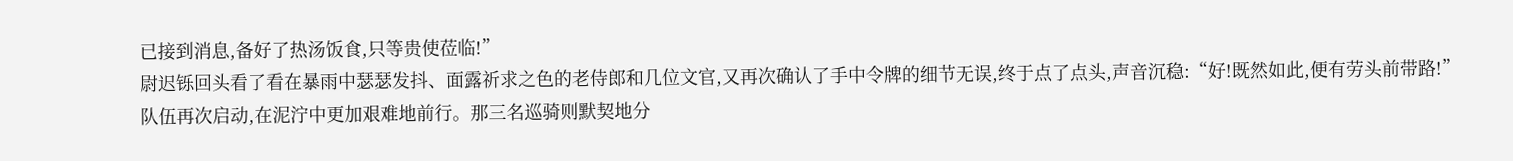已接到消息,备好了热汤饭食,只等贵使莅临!”
尉迟铄回头看了看在暴雨中瑟瑟发抖、面露祈求之色的老侍郎和几位文官,又再次确认了手中令牌的细节无误,终于点了点头,声音沉稳:“好!既然如此,便有劳头前带路!”
队伍再次启动,在泥泞中更加艰难地前行。那三名巡骑则默契地分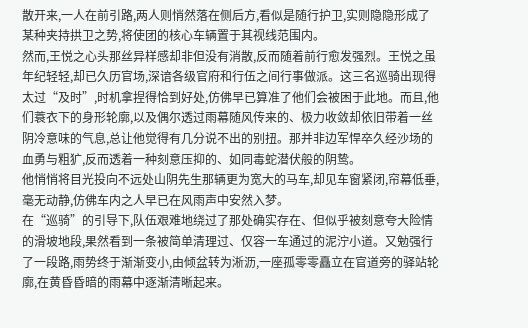散开来,一人在前引路,两人则悄然落在侧后方,看似是随行护卫,实则隐隐形成了某种夹持拱卫之势,将使团的核心车辆置于其视线范围内。
然而,王悦之心头那丝异样感却非但没有消散,反而随着前行愈发强烈。王悦之虽年纪轻轻,却已久历官场,深谙各级官府和行伍之间行事做派。这三名巡骑出现得太过“及时”,时机拿捏得恰到好处,仿佛早已算准了他们会被困于此地。而且,他们蓑衣下的身形轮廓,以及偶尔透过雨幕随风传来的、极力收敛却依旧带着一丝阴冷意味的气息,总让他觉得有几分说不出的别扭。那并非边军悍卒久经沙场的血勇与粗犷,反而透着一种刻意压抑的、如同毒蛇潜伏般的阴鸷。
他悄悄将目光投向不远处山阴先生那辆更为宽大的马车,却见车窗紧闭,帘幕低垂,毫无动静,仿佛车内之人早已在风雨声中安然入梦。
在“巡骑”的引导下,队伍艰难地绕过了那处确实存在、但似乎被刻意夸大险情的滑坡地段,果然看到一条被简单清理过、仅容一车通过的泥泞小道。又勉强行了一段路,雨势终于渐渐变小,由倾盆转为淅沥,一座孤零零矗立在官道旁的驿站轮廓,在黄昏昏暗的雨幕中逐渐清晰起来。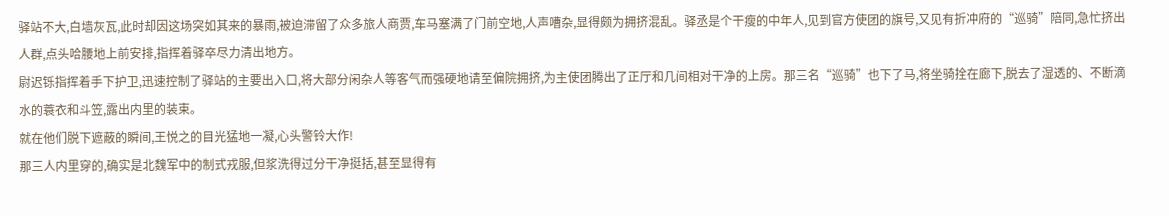驿站不大,白墙灰瓦,此时却因这场突如其来的暴雨,被迫滞留了众多旅人商贾,车马塞满了门前空地,人声嘈杂,显得颇为拥挤混乱。驿丞是个干瘦的中年人,见到官方使团的旗号,又见有折冲府的“巡骑”陪同,急忙挤出人群,点头哈腰地上前安排,指挥着驿卒尽力清出地方。
尉迟铄指挥着手下护卫,迅速控制了驿站的主要出入口,将大部分闲杂人等客气而强硬地请至偏院拥挤,为主使团腾出了正厅和几间相对干净的上房。那三名“巡骑”也下了马,将坐骑拴在廊下,脱去了湿透的、不断滴水的蓑衣和斗笠,露出内里的装束。
就在他们脱下遮蔽的瞬间,王悦之的目光猛地一凝,心头警铃大作!
那三人内里穿的,确实是北魏军中的制式戎服,但浆洗得过分干净挺括,甚至显得有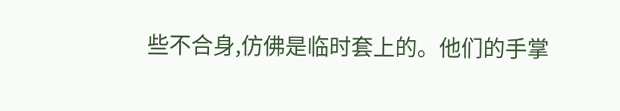些不合身,仿佛是临时套上的。他们的手掌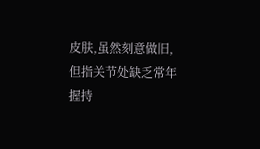皮肤,虽然刻意做旧,但指关节处缺乏常年握持